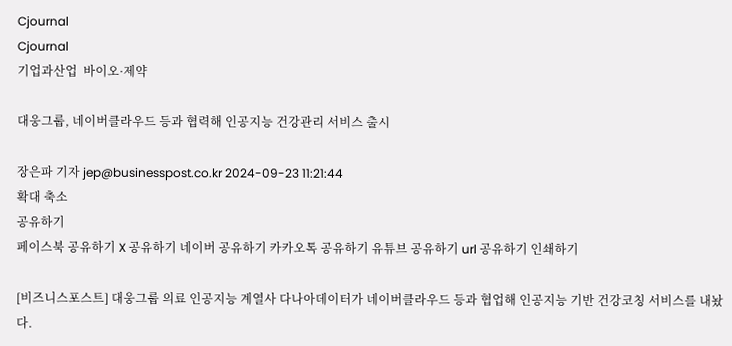Cjournal
Cjournal
기업과산업  바이오·제약

대웅그룹, 네이버클라우드 등과 협력해 인공지능 건강관리 서비스 출시

장은파 기자 jep@businesspost.co.kr 2024-09-23 11:21:44
확대 축소
공유하기
페이스북 공유하기 X 공유하기 네이버 공유하기 카카오톡 공유하기 유튜브 공유하기 url 공유하기 인쇄하기

[비즈니스포스트] 대웅그룹 의료 인공지능 계열사 다나아데이터가 네이버클라우드 등과 협업해 인공지능 기반 건강코칭 서비스를 내놨다.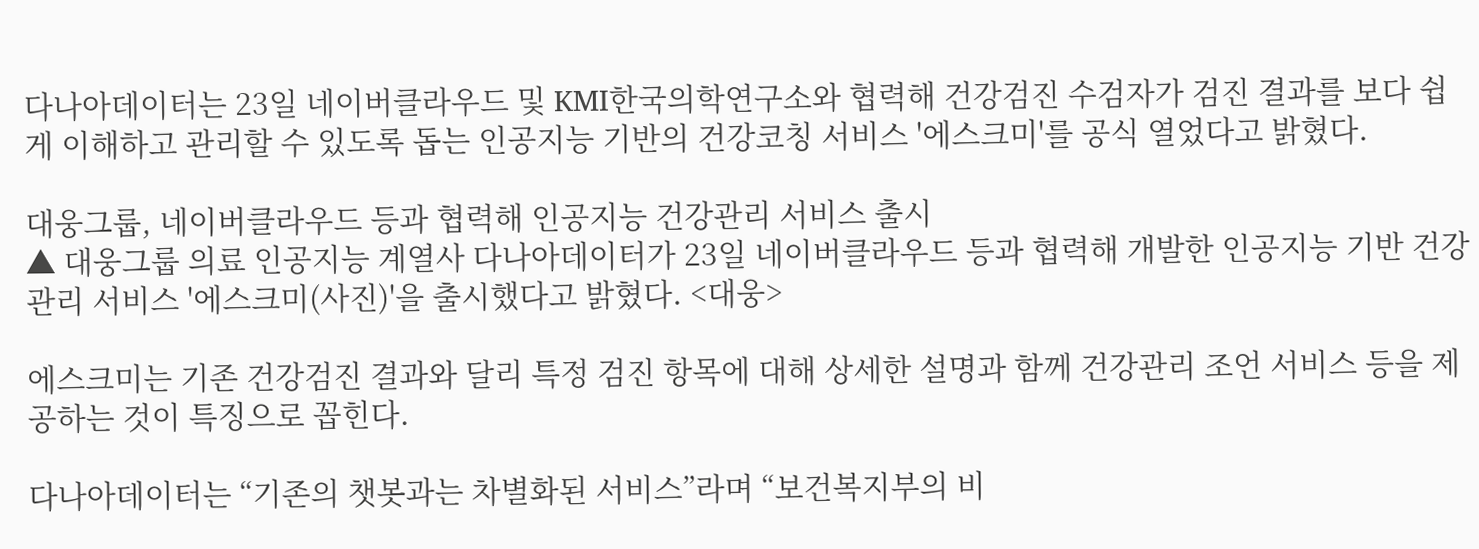다나아데이터는 23일 네이버클라우드 및 KMI한국의학연구소와 협력해 건강검진 수검자가 검진 결과를 보다 쉽게 이해하고 관리할 수 있도록 돕는 인공지능 기반의 건강코칭 서비스 '에스크미'를 공식 열었다고 밝혔다.

대웅그룹, 네이버클라우드 등과 협력해 인공지능 건강관리 서비스 출시
▲ 대웅그룹 의료 인공지능 계열사 다나아데이터가 23일 네이버클라우드 등과 협력해 개발한 인공지능 기반 건강관리 서비스 '에스크미(사진)'을 출시했다고 밝혔다. <대웅>

에스크미는 기존 건강검진 결과와 달리 특정 검진 항목에 대해 상세한 설명과 함께 건강관리 조언 서비스 등을 제공하는 것이 특징으로 꼽힌다.

다나아데이터는 “기존의 챗봇과는 차별화된 서비스”라며 “보건복지부의 비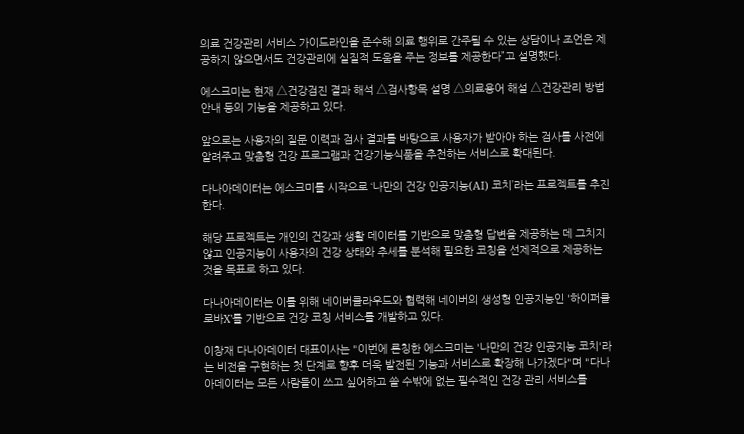의료 건강관리 서비스 가이드라인을 준수해 의료 행위로 간주될 수 있는 상담이나 조언은 제공하지 않으면서도 건강관리에 실질적 도움을 주는 정보를 제공한다”고 설명했다.

에스크미는 현재 △건강검진 결과 해석 △검사항목 설명 △의료용어 해설 △건강관리 방법 안내 등의 기능을 제공하고 있다.

앞으로는 사용자의 질문 이력과 검사 결과를 바탕으로 사용자가 받아야 하는 검사를 사전에 알려주고 맞춤형 건강 프로그램과 건강기능식품을 추천하는 서비스로 확대된다.

다나아데이터는 에스크미를 시작으로 ‘나만의 건강 인공지능(AI) 코치’라는 프로젝트를 추진한다.

해당 프로젝트는 개인의 건강과 생활 데이터를 기반으로 맞춤형 답변을 제공하는 데 그치지 않고 인공지능이 사용자의 건강 상태와 추세를 분석해 필요한 코칭을 선제적으로 제공하는 것을 목표로 하고 있다.

다나아데이터는 이를 위해 네이버클라우드와 협력해 네이버의 생성형 인공지능인 '하이퍼클로바X'를 기반으로 건강 코칭 서비스를 개발하고 있다.

이창재 다나아데이터 대표이사는 "이번에 론칭한 에스크미는 '나만의 건강 인공지능 코치'라는 비전을 구현하는 첫 단계로 향후 더욱 발전된 기능과 서비스로 확장해 나가겠다"며 "다나아데이터는 모든 사람들이 쓰고 싶어하고 쓸 수밖에 없는 필수적인 건강 관리 서비스를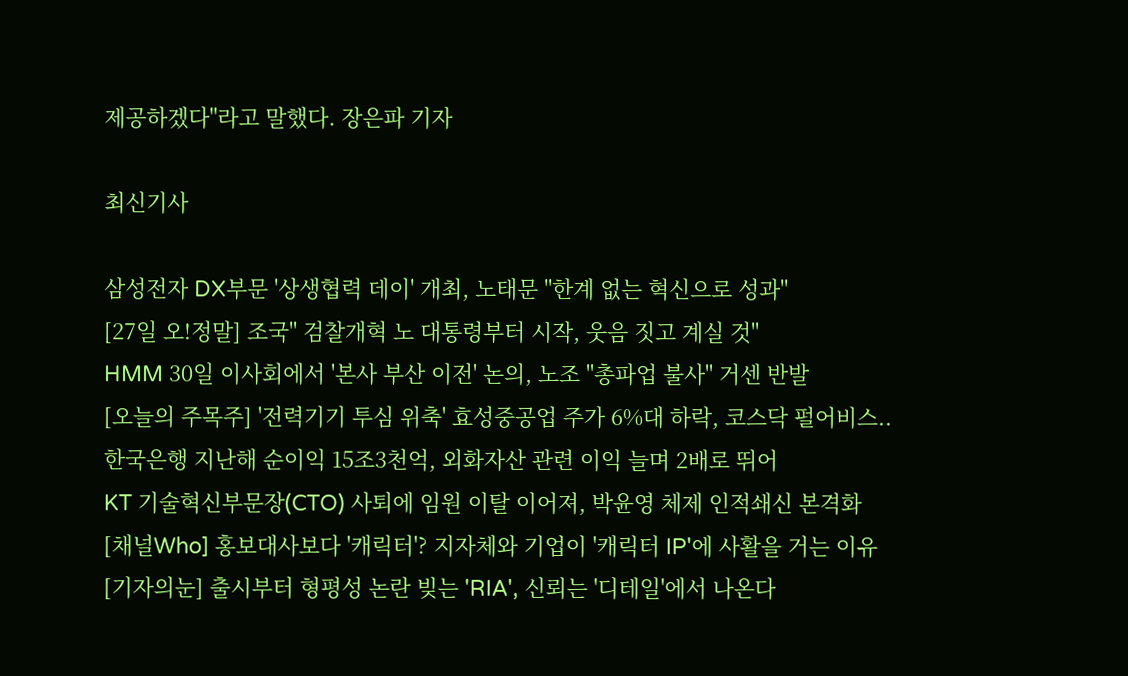제공하겠다"라고 말했다. 장은파 기자

최신기사

삼성전자 DX부문 '상생협력 데이' 개최, 노태문 "한계 없는 혁신으로 성과"
[27일 오!정말] 조국" 검찰개혁 노 대통령부터 시작, 웃음 짓고 계실 것"
HMM 30일 이사회에서 '본사 부산 이전' 논의, 노조 "총파업 불사" 거센 반발
[오늘의 주목주] '전력기기 투심 위축' 효성중공업 주가 6%대 하락, 코스닥 펄어비스..
한국은행 지난해 순이익 15조3천억, 외화자산 관련 이익 늘며 2배로 뛰어
KT 기술혁신부문장(CTO) 사퇴에 임원 이탈 이어져, 박윤영 체제 인적쇄신 본격화
[채널Who] 홍보대사보다 '캐릭터'? 지자체와 기업이 '캐릭터 IP'에 사활을 거는 이유
[기자의눈] 출시부터 형평성 논란 빚는 'RIA', 신뢰는 '디테일'에서 나온다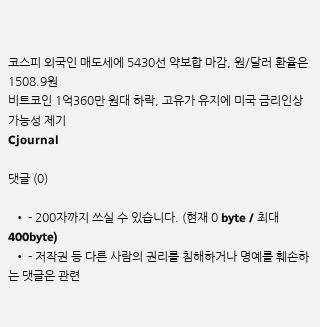코스피 외국인 매도세에 5430선 약보합 마감, 원/달러 환율은 1508.9원
비트코인 1억360만 원대 하락, 고유가 유지에 미국 금리인상 가능성 제기
Cjournal

댓글 (0)

  • - 200자까지 쓰실 수 있습니다. (현재 0 byte / 최대 400byte)
  • - 저작권 등 다른 사람의 권리를 침해하거나 명예를 훼손하는 댓글은 관련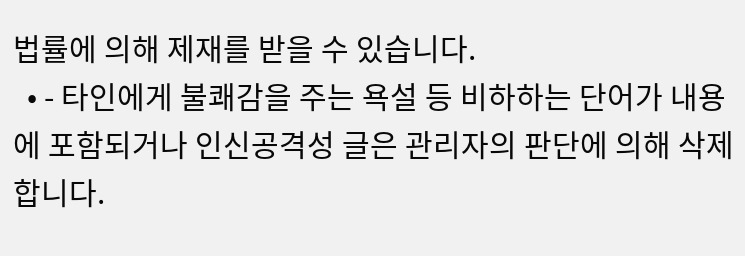법률에 의해 제재를 받을 수 있습니다.
  • - 타인에게 불쾌감을 주는 욕설 등 비하하는 단어가 내용에 포함되거나 인신공격성 글은 관리자의 판단에 의해 삭제 합니다.